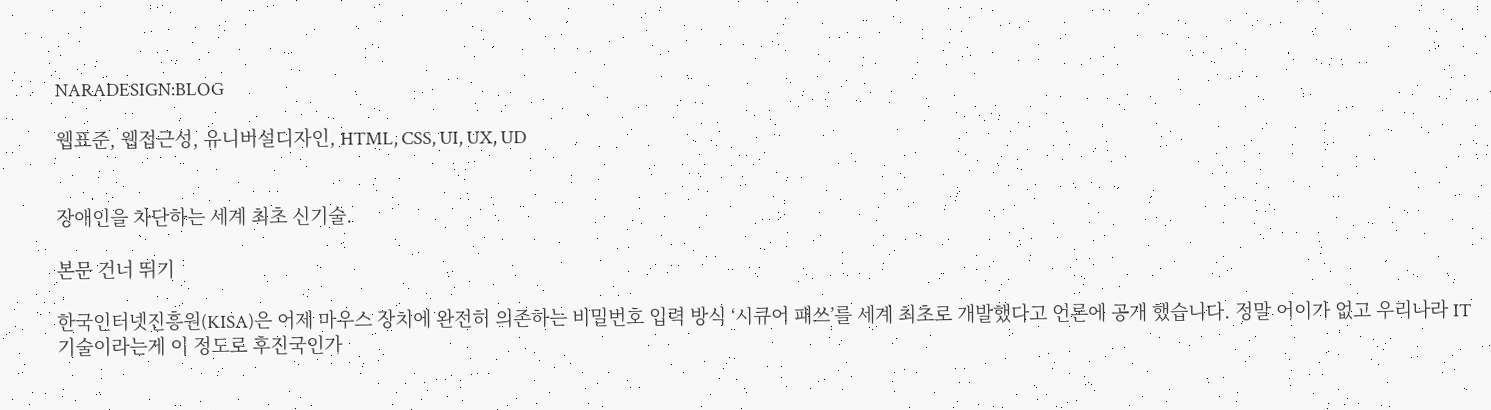NARADESIGN:BLOG

웹표준, 웹접근성, 유니버설디자인, HTML, CSS, UI, UX, UD


장애인을 차단하는 세계 최초 신기술.

본문 건너 뛰기

한국인터넷진흥원(KISA)은 어제 마우스 장치에 완전히 의존하는 비밀번호 입력 방식 ‘시큐어 패쓰’를 세계 최초로 개발했다고 언론에 공개 했습니다. 정말 어이가 없고 우리나라 IT 기술이라는게 이 정도로 후진국인가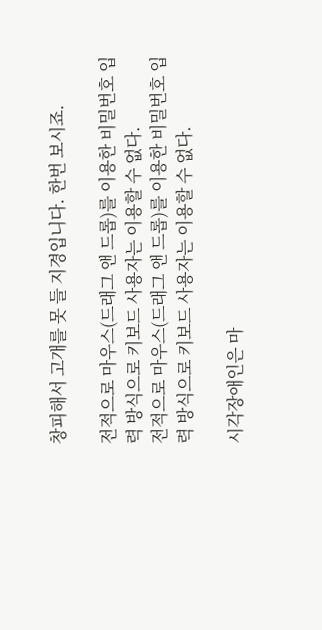창피해서 고개를 못 들 지경입니다. 한번 보시죠.

전적으로 마우스(드래그 앤 드롭)를 이용한 비밀번호 입력 방식으로 키보드 사용자는 이용할 수 없다.
전적으로 마우스(드래그 앤 드롭)를 이용한 비밀번호 입력 방식으로 키보드 사용자는 이용할 수 없다.

시각장애인은 마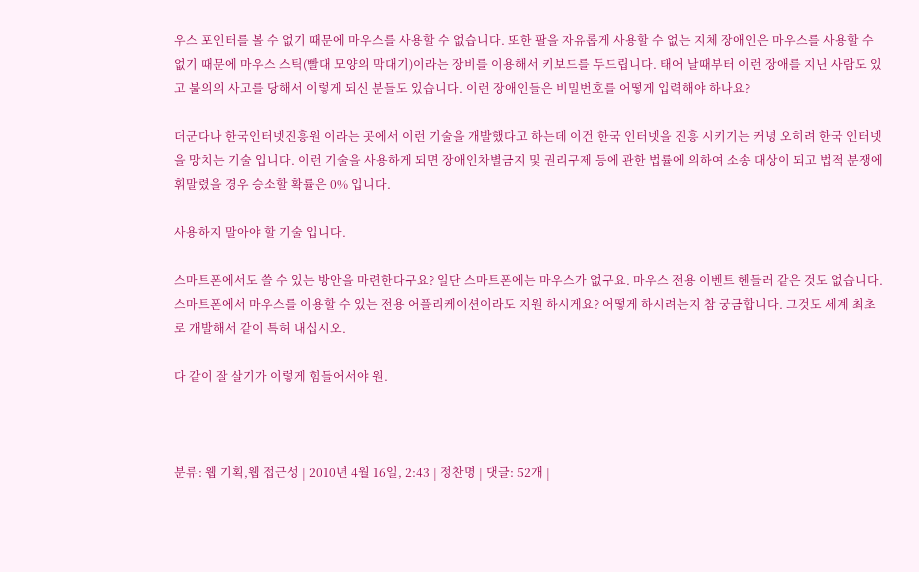우스 포인터를 볼 수 없기 때문에 마우스를 사용할 수 없습니다. 또한 팔을 자유롭게 사용할 수 없는 지체 장애인은 마우스를 사용할 수 없기 때문에 마우스 스틱(빨대 모양의 막대기)이라는 장비를 이용해서 키보드를 두드립니다. 태어 날때부터 이런 장애를 지닌 사람도 있고 불의의 사고를 당해서 이렇게 되신 분들도 있습니다. 이런 장애인들은 비밀번호를 어떻게 입력해야 하나요?

더군다나 한국인터넷진흥원 이라는 곳에서 이런 기술을 개발했다고 하는데 이건 한국 인터넷을 진흥 시키기는 커녕 오히려 한국 인터넷을 망치는 기술 입니다. 이런 기술을 사용하게 되면 장애인차별금지 및 권리구제 등에 관한 법률에 의하여 소송 대상이 되고 법적 분쟁에 휘말렸을 경우 승소할 확률은 0% 입니다.

사용하지 말아야 할 기술 입니다.

스마트폰에서도 쓸 수 있는 방안을 마련한다구요? 일단 스마트폰에는 마우스가 없구요. 마우스 전용 이벤트 헨들러 같은 것도 없습니다. 스마트폰에서 마우스를 이용할 수 있는 전용 어플리케이션이라도 지원 하시게요? 어떻게 하시려는지 참 궁금합니다. 그것도 세계 최초로 개발해서 같이 특허 내십시오.

다 같이 잘 살기가 이렇게 힘들어서야 원.



분류: 웹 기획,웹 접근성 | 2010년 4월 16일, 2:43 | 정찬명 | 댓글: 52개 |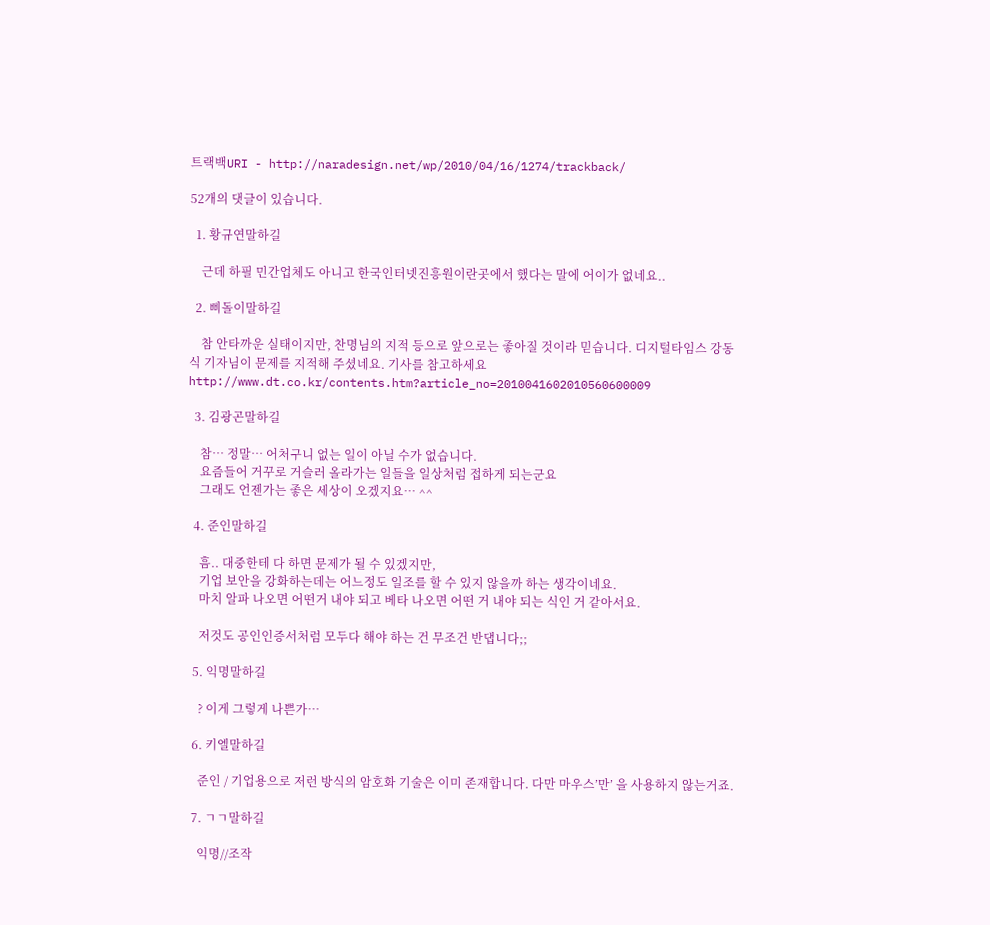트랙백URI - http://naradesign.net/wp/2010/04/16/1274/trackback/

52개의 댓글이 있습니다.

  1. 황규연말하길

    근데 하필 민간업체도 아니고 한국인터넷진흥원이란곳에서 했다는 말에 어이가 없네요..

  2. 삐돌이말하길

    참 안타까운 실태이지만, 찬명님의 지적 등으로 앞으로는 좋아질 것이라 믿습니다. 디지털타임스 강동식 기자님이 문제를 지적해 주셨네요. 기사를 참고하세요 http://www.dt.co.kr/contents.htm?article_no=2010041602010560600009

  3. 김광곤말하길

    참… 정말… 어처구니 없는 일이 아닐 수가 없습니다.
    요즘들어 거꾸로 거슬러 올라가는 일들을 일상처럼 접하게 되는군요
    그래도 언젠가는 좋은 세상이 오겠지요… ^^

  4. 준인말하길

    흠.. 대중한테 다 하면 문제가 될 수 있겠지만,
    기업 보안을 강화하는데는 어느정도 일조를 할 수 있지 않을까 하는 생각이네요.
    마치 알파 나오면 어떤거 내야 되고 베타 나오면 어떤 거 내야 되는 식인 거 같아서요.

    저것도 공인인증서처럼 모두다 해야 하는 건 무조건 반댑니다;;

  5. 익명말하길

    ? 이게 그렇게 나쁜가…

  6. 키엘말하길

    준인 / 기업용으로 저런 방식의 암호화 기술은 이미 존재합니다. 다만 마우스’만’ 을 사용하지 않는거죠.

  7. ㄱㄱ말하길

    익명//조작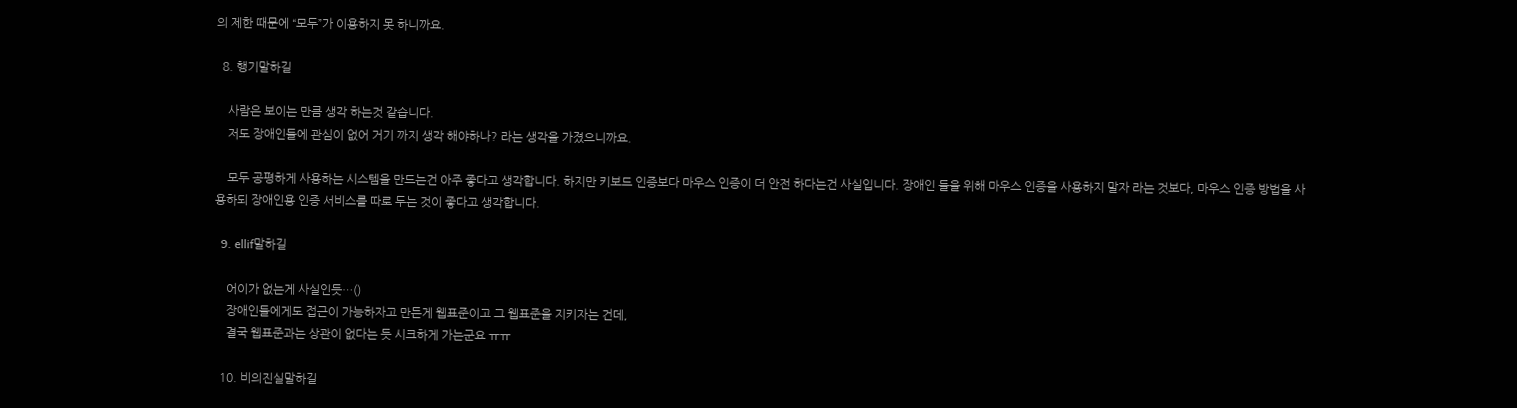의 제한 때문에 “모두”가 이용하지 못 하니까요.

  8. 행기말하길

    사람은 보이는 만큼 생각 하는것 같습니다.
    저도 장애인들에 관심이 없어 거기 까지 생각 해야하나? 라는 생각을 가졌으니까요.

    모두 공평하게 사용하는 시스템을 만드는건 아주 좋다고 생각합니다. 하지만 키보드 인증보다 마우스 인증이 더 안전 하다는건 사실입니다. 장애인 들을 위해 마우스 인증을 사용하지 말자 라는 것보다, 마우스 인증 방법을 사용하되 장애인용 인증 서비스를 따로 두는 것이 좋다고 생각합니다.

  9. ellif말하길

    어이가 없는게 사실인듯…()
    장애인들에게도 접근이 가능하자고 만든게 웹표준이고 그 웹표준을 지키자는 건데,
    결국 웹표준과는 상관이 없다는 듯 시크하게 가는군요 ㅠㅠ

  10. 비의진실말하길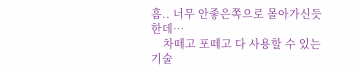흠.. 너무 안좋은쪽으로 몰아가신듯한데…
    차떼고 포떼고 다 사용할 수 있는 기술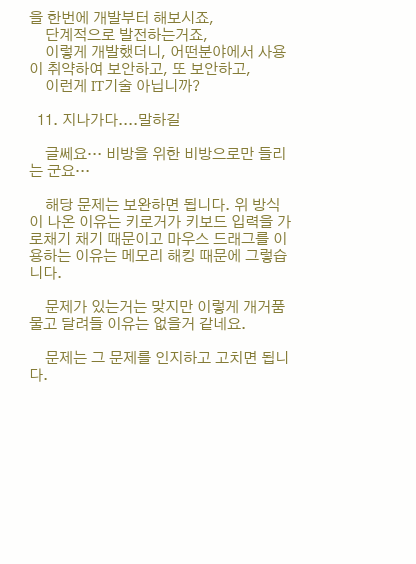을 한번에 개발부터 해보시죠,
    단계적으로 발전하는거죠,
    이렇게 개발했더니, 어떤분야에서 사용이 취약하여 보안하고, 또 보안하고,
    이런게 IT기술 아닙니까?

  11. 지나가다....말하길

    글쎄요… 비방을 위한 비방으로만 들리는 군요…

    해당 문제는 보완하면 됩니다. 위 방식이 나온 이유는 키로거가 키보드 입력을 가로채기 채기 때문이고 마우스 드래그를 이용하는 이유는 메모리 해킹 때문에 그렇습니다.

    문제가 있는거는 맞지만 이렇게 개거품 물고 달려들 이유는 없을거 같네요.

    문제는 그 문제를 인지하고 고치면 됩니다.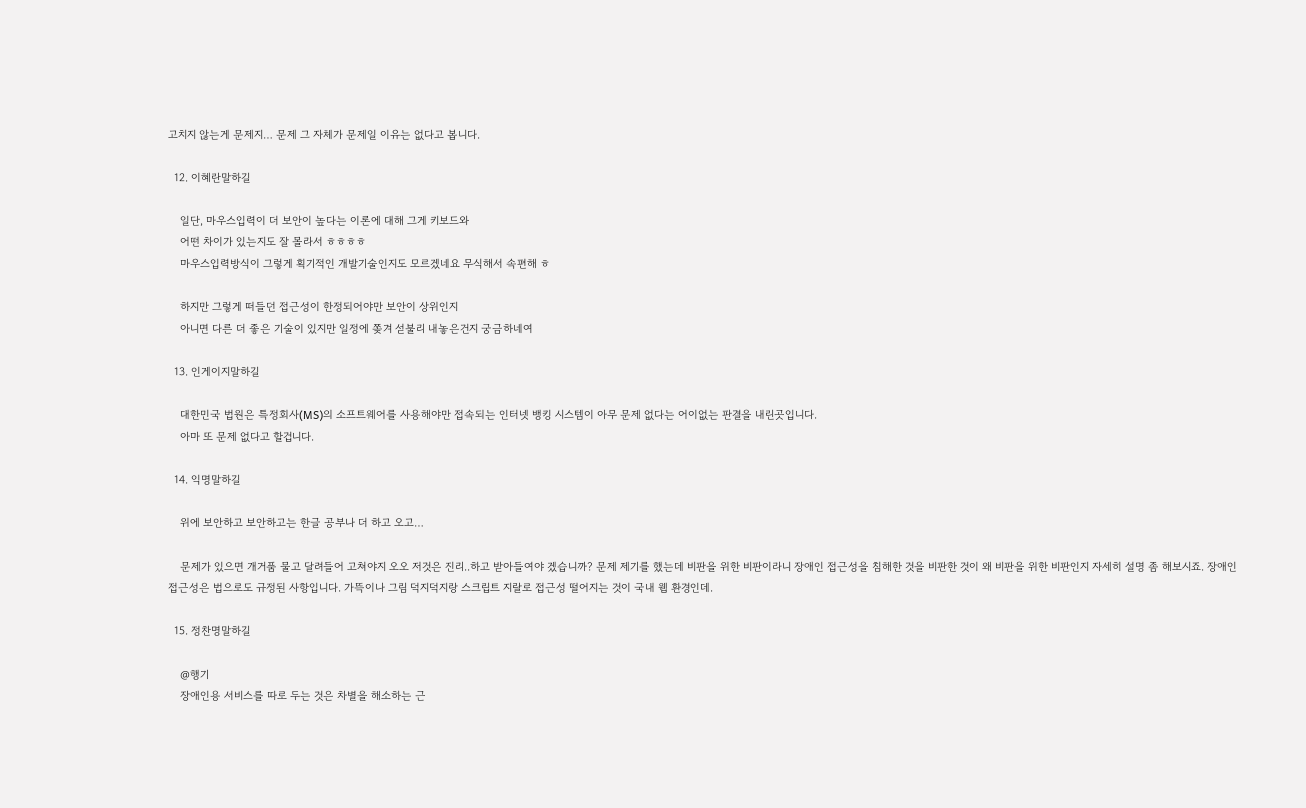고치지 않는게 문제지… 문제 그 자체가 문제일 이유는 없다고 봅니다.

  12. 이혜란말하길

    일단, 마우스입력이 더 보안이 높다는 이론에 대해 그게 키보드와
    어떤 차이가 있는지도 잘 몰라서 ㅎㅎㅎㅎ
    마우스입력방식이 그렇게 획기적인 개발기술인지도 모르겠네요 무식해서 속편해 ㅎ

    하지만 그렇게 떠들던 접근성이 한정되어야만 보안이 상위인지
    아니면 다른 더 좋은 기술이 있지만 일정에 쫒겨 섣불리 내놓은건지 궁금하네여

  13. 인게이지말하길

    대한민국 법원은 특정회사(MS)의 소프트웨어를 사용해야만 접속되는 인터넷 뱅킹 시스템이 아무 문제 없다는 어이없는 판결을 내린곳입니다.
    아마 또 문제 없다고 할겁니다.

  14. 익명말하길

    위에 보안하고 보안하고는 한글 공부나 더 하고 오고…

    문제가 있으면 개거품 물고 달려들어 고쳐야지 오오 저것은 진리..하고 받아들여야 겠습니까? 문제 제기를 했는데 비판을 위한 비판이라니 장애인 접근성을 침해한 것을 비판한 것이 왜 비판을 위한 비판인지 자세히 설명 좀 해보시죠. 장애인 접근성은 법으로도 규정된 사항입니다. 가뜩이나 그림 덕지덕지랑 스크립트 지랄로 접근성 떨어지는 것이 국내 웹 환경인데.

  15. 정찬명말하길

    @행기
    장애인용 서비스를 따로 두는 것은 차별을 해소하는 근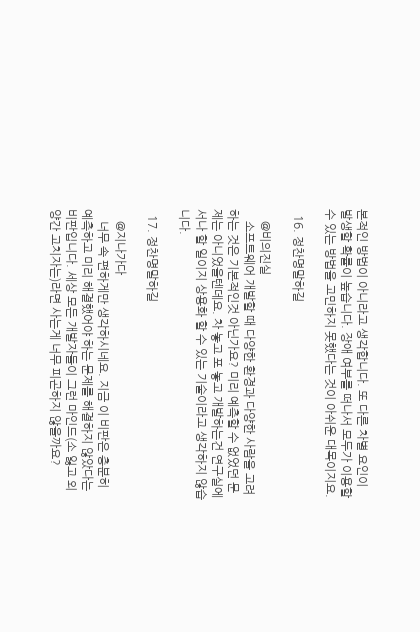본적인 방법이 아니라고 생각합니다. 또 다른 차별 요인이 발생할 확률이 높습니다. 장애 여부를 떠나서 모두가 이용할 수 있는 방법을 고민하지 못했다는 것이 아쉬운 대목이지요.

  16. 정찬명말하길

    @비의진실
    소프트웨어 개발할 때 다양한 환경과 다양한 사람을 고려하는 것은 기본적인것 아닌가요? 미리 예측할 수 없었던 문제는 아니었을텐데요. 차 놓고 포 놓고 개발하는건 연구실에서나 할 일이지 상용화 할 수 있는 기술이라고 생각하지 않습니다.

  17. 정찬명말하길

    @지나가다
    너무 속 편하게만 생각하시네요. 지금 이 비판은 충분히 예측하고 미리 해결했어야 하는 문제를 해결하지 않았다는 비판입니다. 세상 모든 개발자들이 그런 마인드(소 잃고 외양간 고치자는)라면 사는게 너무 피곤하지 않을까요?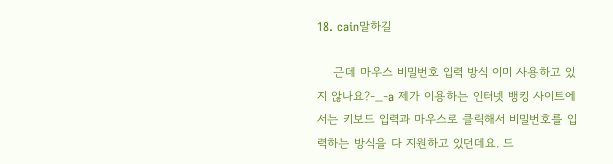18. cain말하길

    근데 마우스 비밀번호 입력 방식 이미 사용하고 있지 않나요?-_-a 제가 이용하는 인터넷 뱅킹 사이트에서는 키보드 입력과 마우스로 클릭해서 비밀번호를 입력하는 방식을 다 지원하고 있던데요. 드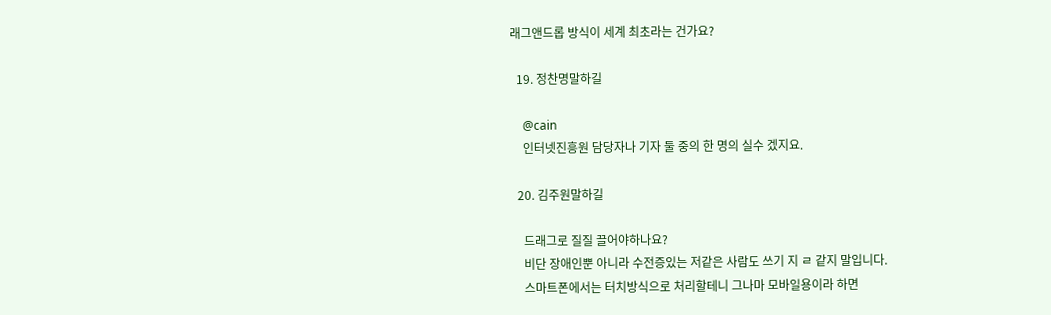래그앤드롭 방식이 세계 최초라는 건가요?

  19. 정찬명말하길

    @cain
    인터넷진흥원 담당자나 기자 둘 중의 한 명의 실수 겠지요.

  20. 김주원말하길

    드래그로 질질 끌어야하나요?
    비단 장애인뿐 아니라 수전증있는 저같은 사람도 쓰기 지 ㄹ 같지 말입니다.
    스마트폰에서는 터치방식으로 처리할테니 그나마 모바일용이라 하면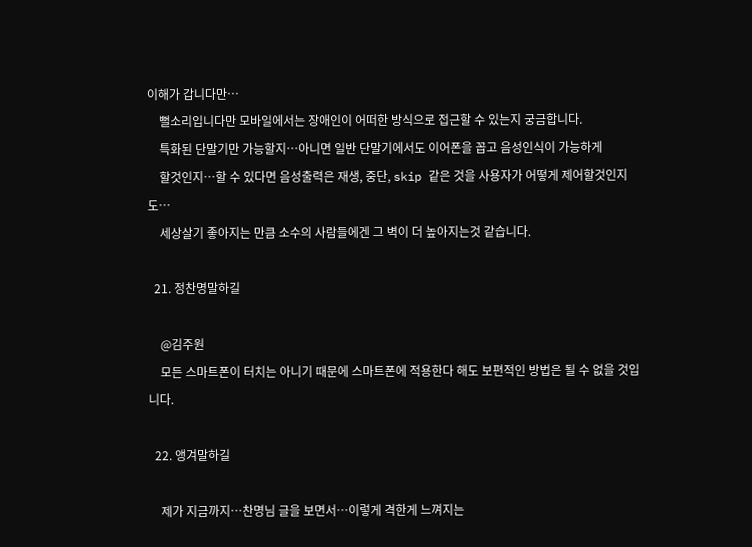이해가 갑니다만…
    뻘소리입니다만 모바일에서는 장애인이 어떠한 방식으로 접근할 수 있는지 궁금합니다.
    특화된 단말기만 가능할지…아니면 일반 단말기에서도 이어폰을 꼽고 음성인식이 가능하게
    할것인지…할 수 있다면 음성출력은 재생, 중단, skip 같은 것을 사용자가 어떻게 제어할것인지도…
    세상살기 좋아지는 만큼 소수의 사람들에겐 그 벽이 더 높아지는것 같습니다.

  21. 정찬명말하길

    @김주원
    모든 스마트폰이 터치는 아니기 때문에 스마트폰에 적용한다 해도 보편적인 방법은 될 수 없을 것입니다.

  22. 앵겨말하길

    제가 지금까지…찬명님 글을 보면서…이렇게 격한게 느껴지는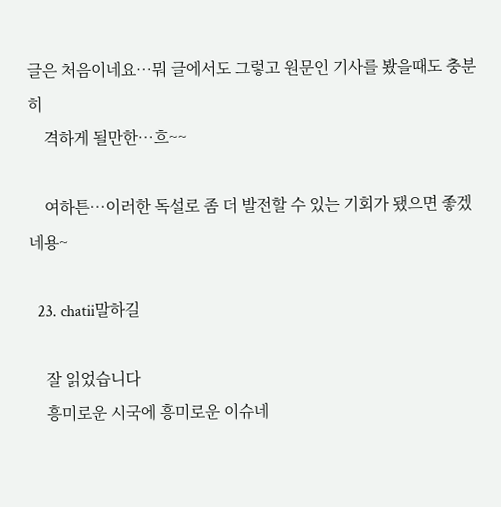글은 처음이네요…뭐 글에서도 그렇고 원문인 기사를 봤을때도 충분히
    격하게 될만한…흐~~

    여하튼…이러한 독설로 좀 더 발전할 수 있는 기회가 됐으면 좋겠네용~

  23. chatii말하길

    잘 읽었습니다
    흥미로운 시국에 흥미로운 이슈네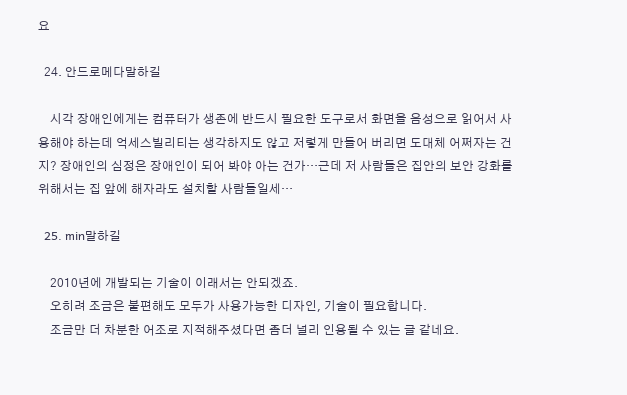요

  24. 안드로메다말하길

    시각 장애인에게는 컴퓨터가 생존에 반드시 필요한 도구로서 화면을 음성으로 읽어서 사용해야 하는데 억세스빌리티는 생각하지도 않고 저렇게 만들어 버리면 도대체 어쩌자는 건지? 장애인의 심정은 장애인이 되어 봐야 아는 건가…근데 저 사람들은 집안의 보안 강화를 위해서는 집 앞에 해자라도 설치할 사람들일세…

  25. min말하길

    2010년에 개발되는 기술이 이래서는 안되겠죠.
    오히려 조금은 불편해도 모두가 사용가능한 디자인, 기술이 필요합니다.
    조금만 더 차분한 어조로 지적해주셨다면 좀더 널리 인용될 수 있는 글 같네요.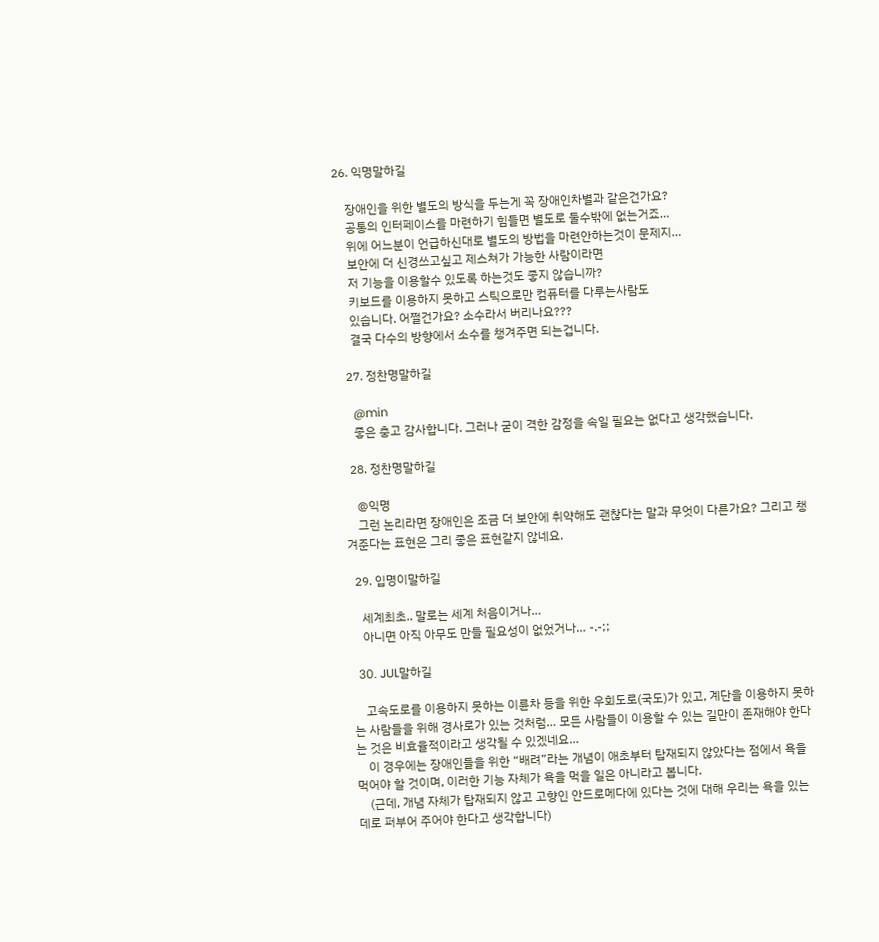26. 익명말하길

    장애인을 위한 별도의 방식을 두는게 꼭 장애인차별과 같은건가요?
    공통의 인터페이스를 마련하기 힘들면 별도로 둘수밖에 없는거죠…
    위에 어느분이 언급하신대로 별도의 방법을 마련안하는것이 문제지…
    보안에 더 신경쓰고싶고 제스쳐가 가능한 사람이라면
    저 기능을 이용할수 있도록 하는것도 좋지 않습니까?
    키보드를 이용하지 못하고 스틱으로만 컴퓨터를 다루는사람도
    있습니다. 어쩔건가요? 소수라서 버리나요???
    결국 다수의 방향에서 소수를 챙겨주면 되는겁니다.

  27. 정찬명말하길

    @min
    좋은 충고 감사합니다. 그러나 굳이 격한 감정을 속일 필요는 없다고 생각했습니다.

  28. 정찬명말하길

    @익명
    그런 논리라면 장애인은 조금 더 보안에 취약해도 괜찮다는 말과 무엇이 다른가요? 그리고 챙겨준다는 표현은 그리 좋은 표현같지 않네요.

  29. 입명이말하길

    세계최초.. 말로는 세계 처음이거나…
    아니면 아직 아무도 만들 필요성이 없었거나… -.-;;

  30. JUL말하길

    고속도로를 이용하지 못하는 이륜차 등을 위한 우회도로(국도)가 있고, 계단을 이용하지 못하는 사람들을 위해 경사로가 있는 것처럼… 모든 사람들이 이용할 수 있는 길만이 존재해야 한다는 것은 비효율적이라고 생각될 수 있겠네요…
    이 경우에는 장애인들을 위한 “배려”라는 개념이 애초부터 탑재되지 않았다는 점에서 욕을 먹어야 할 것이며, 이러한 기능 자체가 욕을 먹을 일은 아니라고 봅니다.
    (근데, 개념 자체가 탑재되지 않고 고향인 안드로메다에 있다는 것에 대해 우리는 욕을 있는데로 퍼부어 주어야 한다고 생각합니다)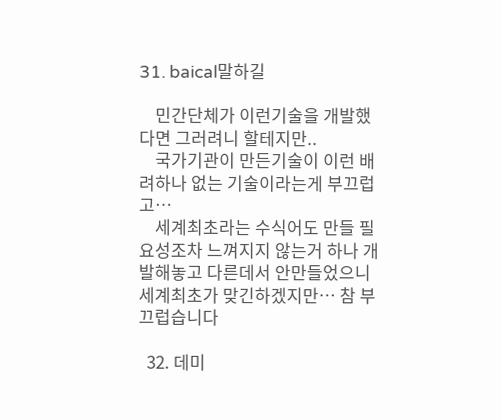31. baical말하길

    민간단체가 이런기술을 개발했다면 그러려니 할테지만..
    국가기관이 만든기술이 이런 배려하나 없는 기술이라는게 부끄럽고…
    세계최초라는 수식어도 만들 필요성조차 느껴지지 않는거 하나 개발해놓고 다른데서 안만들었으니 세계최초가 맞긴하겠지만… 참 부끄럽습니다

  32. 데미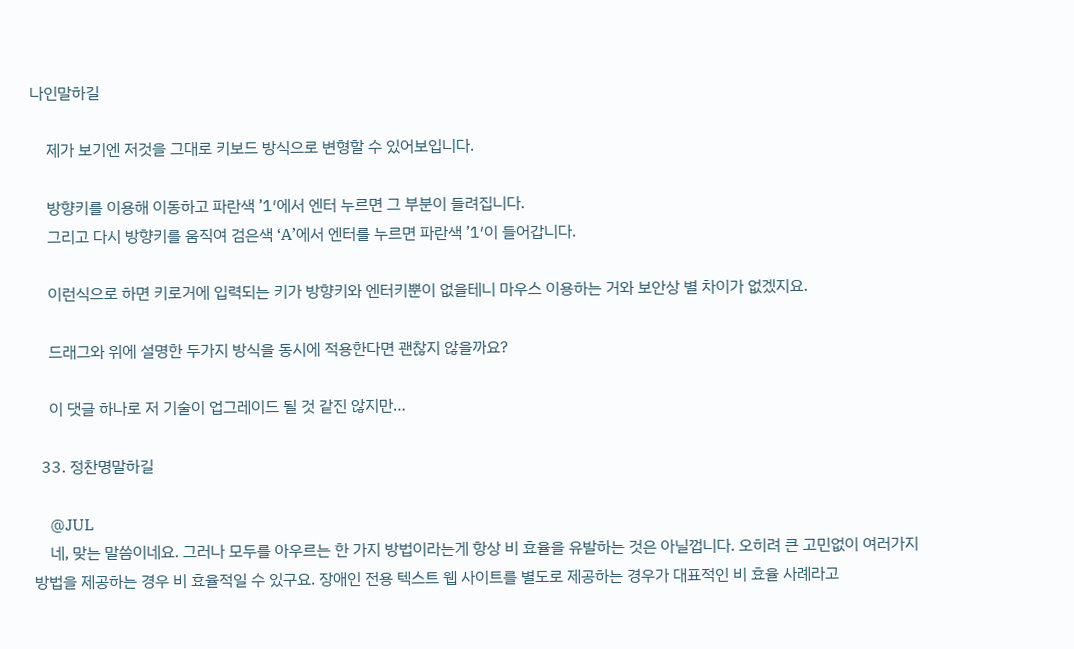나인말하길

    제가 보기엔 저것을 그대로 키보드 방식으로 변형할 수 있어보입니다.

    방향키를 이용해 이동하고 파란색 ’1′에서 엔터 누르면 그 부분이 들려집니다.
    그리고 다시 방향키를 움직여 검은색 ‘A’에서 엔터를 누르면 파란색 ’1′이 들어갑니다.

    이런식으로 하면 키로거에 입력되는 키가 방향키와 엔터키뿐이 없을테니 마우스 이용하는 거와 보안상 별 차이가 없겠지요.

    드래그와 위에 설명한 두가지 방식을 동시에 적용한다면 괜찮지 않을까요?

    이 댓글 하나로 저 기술이 업그레이드 될 것 같진 않지만…

  33. 정찬명말하길

    @JUL
    네, 맞는 말씀이네요. 그러나 모두를 아우르는 한 가지 방법이라는게 항상 비 효율을 유발하는 것은 아닐껍니다. 오히려 큰 고민없이 여러가지 방법을 제공하는 경우 비 효율적일 수 있구요. 장애인 전용 텍스트 웹 사이트를 별도로 제공하는 경우가 대표적인 비 효율 사례라고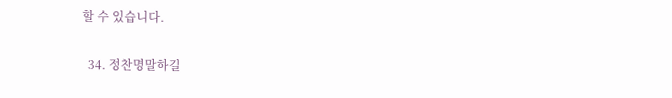할 수 있습니다.

  34. 정찬명말하길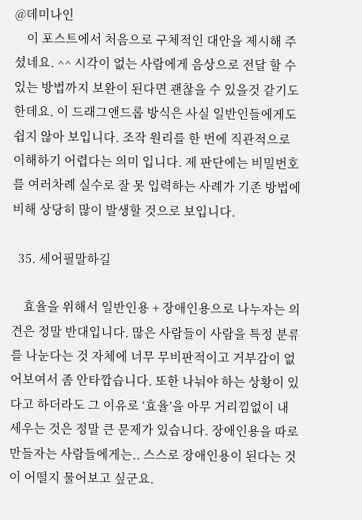@데미나인
    이 포스트에서 처음으로 구체적인 대안을 제시해 주셨네요. ^^ 시각이 없는 사람에게 음상으로 전달 할 수 있는 방법까지 보완이 된다면 괜찮을 수 있을것 같기도 한데요. 이 드래그앤드롭 방식은 사실 일반인들에게도 쉽지 않아 보입니다. 조작 원리를 한 번에 직관적으로 이해하기 어렵다는 의미 입니다. 제 판단에는 비밀번호를 여러차례 실수로 잘 못 입력하는 사례가 기존 방법에 비해 상당히 많이 발생할 것으로 보입니다.

  35. 세어필말하길

    효율을 위해서 일반인용 + 장애인용으로 나누자는 의견은 정말 반대입니다. 많은 사람들이 사람을 특정 분류를 나눈다는 것 자체에 너무 무비판적이고 거부감이 없어보여서 좀 안타깝습니다. 또한 나눠야 하는 상황이 있다고 하더라도 그 이유로 ‘효율’을 아무 거리낌없이 내세우는 것은 정말 큰 문제가 있습니다. 장애인용을 따로 만들자는 사람들에게는.. 스스로 장애인용이 된다는 것이 어떨지 물어보고 싶군요.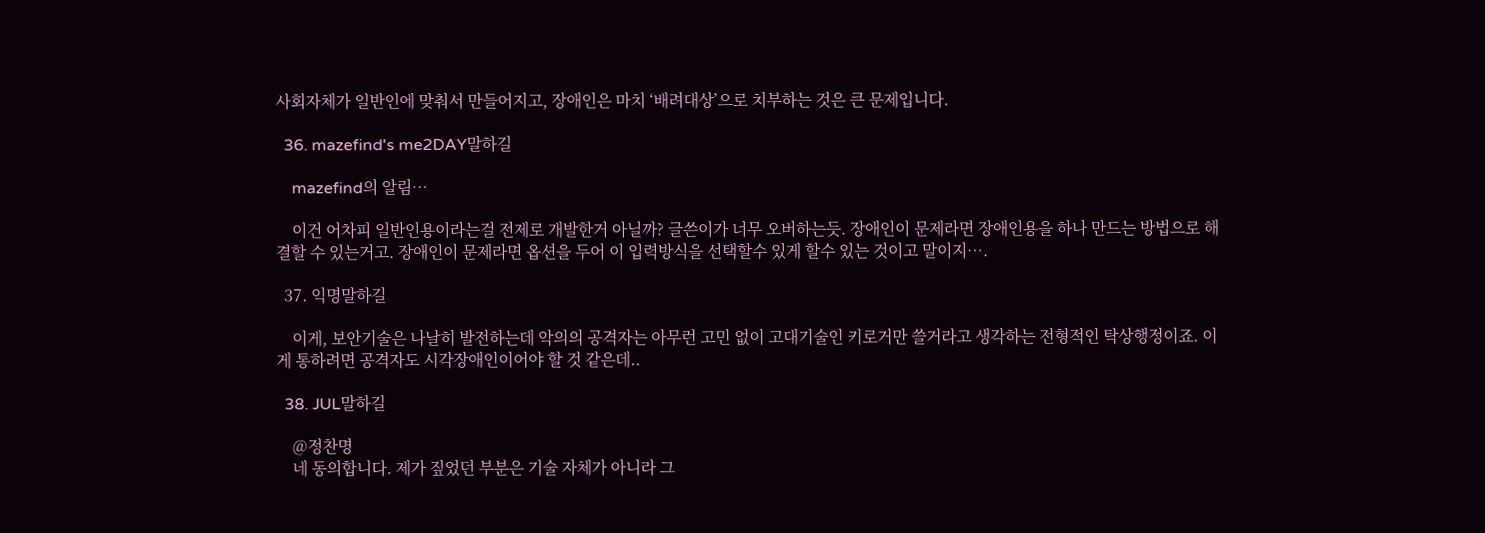사회자체가 일반인에 맞춰서 만들어지고, 장애인은 마치 ‘배려대상’으로 치부하는 것은 큰 문제입니다.

  36. mazefind's me2DAY말하길

    mazefind의 알림…

    이건 어차피 일반인용이라는걸 전제로 개발한거 아닐까? 글쓴이가 너무 오버하는듯. 장애인이 문제라면 장애인용을 하나 만드는 방법으로 해결할 수 있는거고. 장애인이 문제라면 옵션을 두어 이 입력방식을 선택할수 있게 할수 있는 것이고 말이지….

  37. 익명말하길

    이게, 보안기술은 나날히 발전하는데 악의의 공격자는 아무런 고민 없이 고대기술인 키로거만 쓸거라고 생각하는 전형적인 탁상행정이죠. 이게 통하려면 공격자도 시각장애인이어야 할 것 같은데..

  38. JUL말하길

    @정찬명
    네 동의합니다. 제가 짚었던 부분은 기술 자체가 아니라 그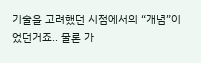기술을 고려했던 시점에서의 “개념”이었던거죠.. 물론 가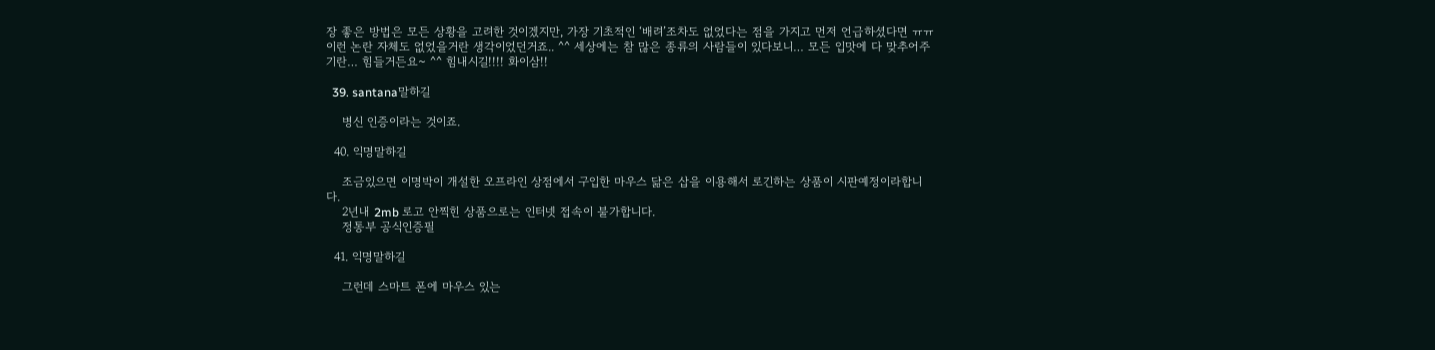장 좋은 방법은 모든 상황을 고려한 것이겠지만, 가장 기초적인 ‘배려’조차도 없었다는 점을 가지고 먼저 언급하셨다면 ㅠㅠ 이런 논란 자체도 없었을거란 생각이었던거죠.. ^^ 세상에는 참 많은 종류의 사람들이 있다보니… 모든 입맛에 다 맞추어주기란… 힘들거든요~ ^^ 힘내시길!!!! 화이삼!!

  39. santana말하길

    병신 인증이라는 것이죠.

  40. 익명말하길

    조금있으면 이명박이 개설한 오프라인 상점에서 구입한 마우스 닮은 삽을 이용해서 로긴하는 상품이 시판예정이라합니다.
    2년내 2mb 로고 안찍힌 상품으로는 인터넷 접속이 불가합니다.
    정통부 공식인증필

  41. 익명말하길

    그런데 스마트 폰에 마우스 있는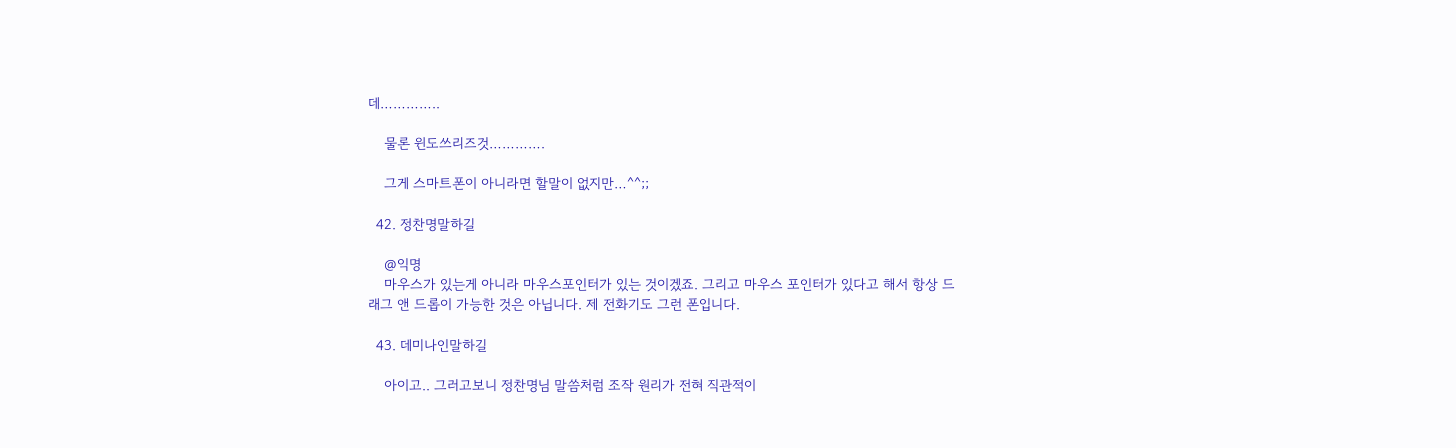데…………..

    물론 윈도쓰리즈것………….

    그게 스마트폰이 아니라면 할말이 없지만…^^;;

  42. 정찬명말하길

    @익명
    마우스가 있는게 아니라 마우스포인터가 있는 것이겠죠. 그리고 마우스 포인터가 있다고 해서 항상 드래그 앤 드롭이 가능한 것은 아닙니다. 제 전화기도 그런 폰입니다.

  43. 데미나인말하길

    아이고.. 그러고보니 정찬명님 말씀처럼 조작 원리가 전혀 직관적이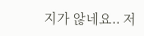지가 않네요.. 저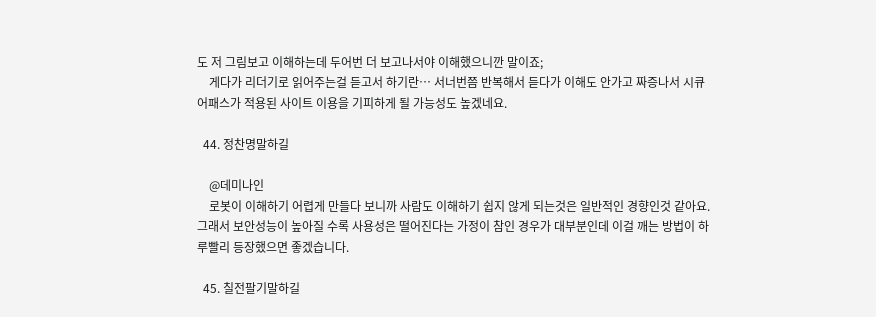도 저 그림보고 이해하는데 두어번 더 보고나서야 이해했으니깐 말이죠;
    게다가 리더기로 읽어주는걸 듣고서 하기란… 서너번쯤 반복해서 듣다가 이해도 안가고 짜증나서 시큐어패스가 적용된 사이트 이용을 기피하게 될 가능성도 높겠네요.

  44. 정찬명말하길

    @데미나인
    로봇이 이해하기 어렵게 만들다 보니까 사람도 이해하기 쉽지 않게 되는것은 일반적인 경향인것 같아요. 그래서 보안성능이 높아질 수록 사용성은 떨어진다는 가정이 참인 경우가 대부분인데 이걸 깨는 방법이 하루빨리 등장했으면 좋겠습니다.

  45. 칠전팔기말하길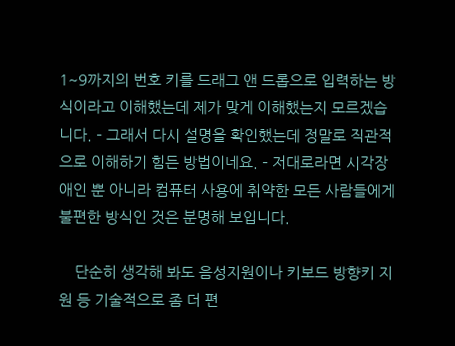1~9까지의 번호 키를 드래그 앤 드롭으로 입력하는 방식이라고 이해했는데 제가 맞게 이해했는지 모르겠습니다. – 그래서 다시 설명을 확인했는데 정말로 직관적으로 이해하기 힘든 방법이네요. – 저대로라면 시각장애인 뿐 아니라 컴퓨터 사용에 취약한 모든 사람들에게 불편한 방식인 것은 분명해 보입니다.

    단순히 생각해 봐도 음성지원이나 키보드 방향키 지원 등 기술적으로 좀 더 편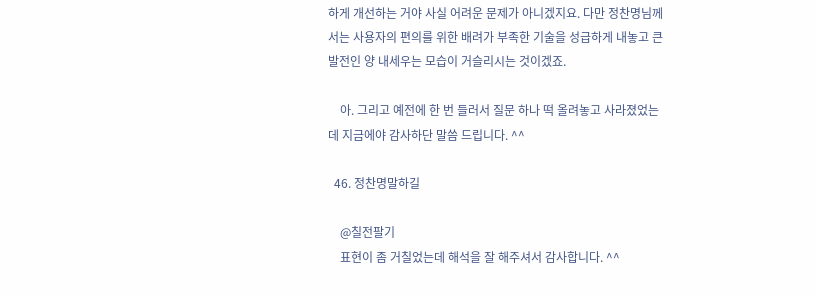하게 개선하는 거야 사실 어려운 문제가 아니겠지요. 다만 정찬명님께서는 사용자의 편의를 위한 배려가 부족한 기술을 성급하게 내놓고 큰 발전인 양 내세우는 모습이 거슬리시는 것이겠죠.

    아. 그리고 예전에 한 번 들러서 질문 하나 떡 올려놓고 사라졌었는데 지금에야 감사하단 말씀 드립니다. ^^

  46. 정찬명말하길

    @칠전팔기
    표현이 좀 거칠었는데 해석을 잘 해주셔서 감사합니다. ^^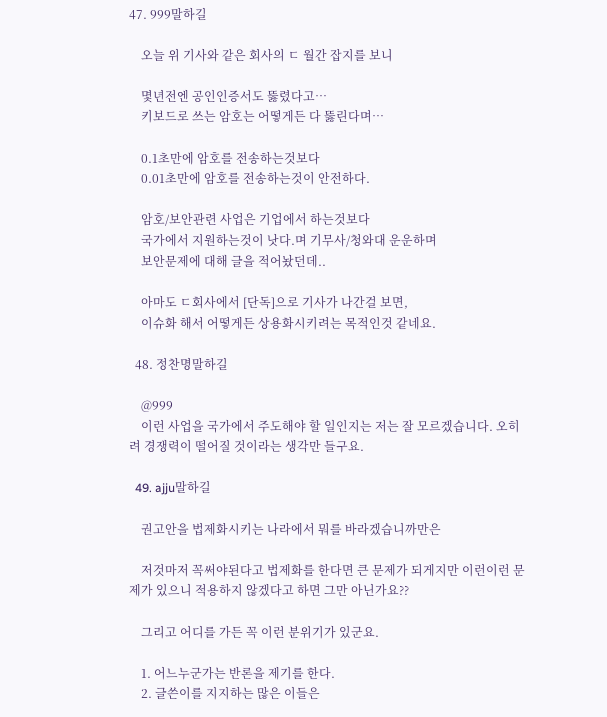47. 999말하길

    오늘 위 기사와 같은 회사의 ㄷ 월간 잡지를 보니

    몇년전엔 공인인증서도 뚫렸다고…
    키보드로 쓰는 암호는 어떻게든 다 뚫린다며…

    0.1초만에 암호를 전송하는것보다
    0.01초만에 암호를 전송하는것이 안전하다.

    암호/보안관련 사업은 기업에서 하는것보다
    국가에서 지원하는것이 낫다.며 기무사/청와대 운운하며
    보안문제에 대해 글을 적어놨던데..

    아마도 ㄷ회사에서 [단독]으로 기사가 나간걸 보면,
    이슈화 해서 어떻게든 상용화시키려는 목적인것 같네요.

  48. 정찬명말하길

    @999
    이런 사업을 국가에서 주도해야 할 일인지는 저는 잘 모르겠습니다. 오히려 경쟁력이 떨어질 것이라는 생각만 들구요.

  49. ajju말하길

    권고안을 법제화시키는 나라에서 뭐를 바라겠습니까만은

    저것마저 꼭써야된다고 법제화를 한다면 큰 문제가 되게지만 이런이런 문제가 있으니 적용하지 않겠다고 하면 그만 아닌가요??

    그리고 어디를 가든 꼭 이런 분위기가 있군요.

    1. 어느누군가는 반론을 제기를 한다.
    2. 글쓴이를 지지하는 많은 이들은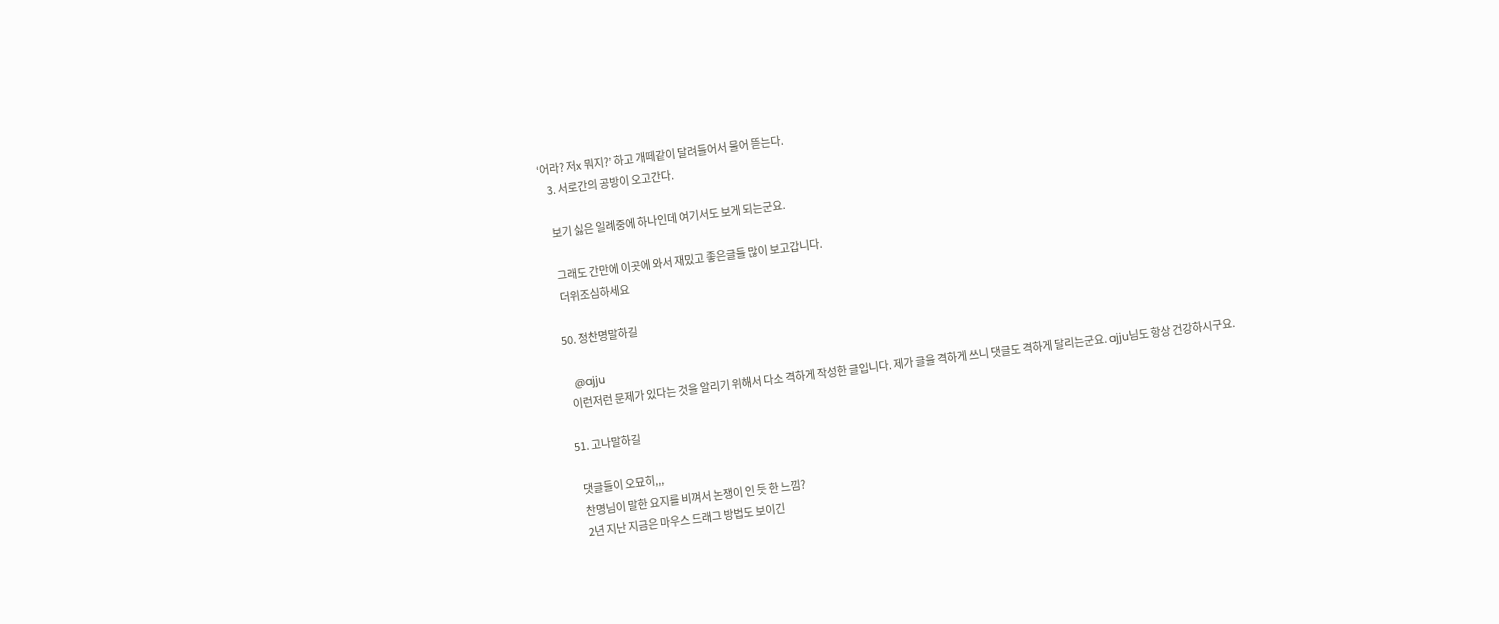‘어라? 저x 뭐지?’ 하고 개떼같이 달려들어서 물어 뜯는다.
    3. 서로간의 공방이 오고간다.

    보기 싫은 일례중에 하나인데 여기서도 보게 되는군요.

    그래도 간만에 이곳에 와서 재밌고 좋은글들 많이 보고갑니다.
    더위조심하세요

  50. 정찬명말하길

    @ajju
    이런저런 문제가 있다는 것을 알리기 위해서 다소 격하게 작성한 글입니다. 제가 글을 격하게 쓰니 댓글도 격하게 달리는군요. ajju님도 항상 건강하시구요.

  51. 고나말하길

    댓글들이 오묘히,,,
    찬명님이 말한 요지를 비껴서 논쟁이 인 듯 한 느낌?
    2년 지난 지금은 마우스 드래그 방법도 보이긴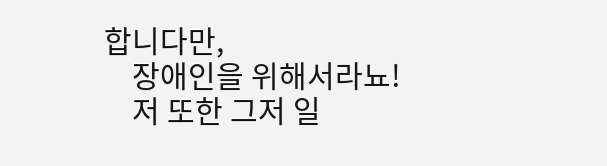합니다만,
    장애인을 위해서라뇨!
    저 또한 그저 일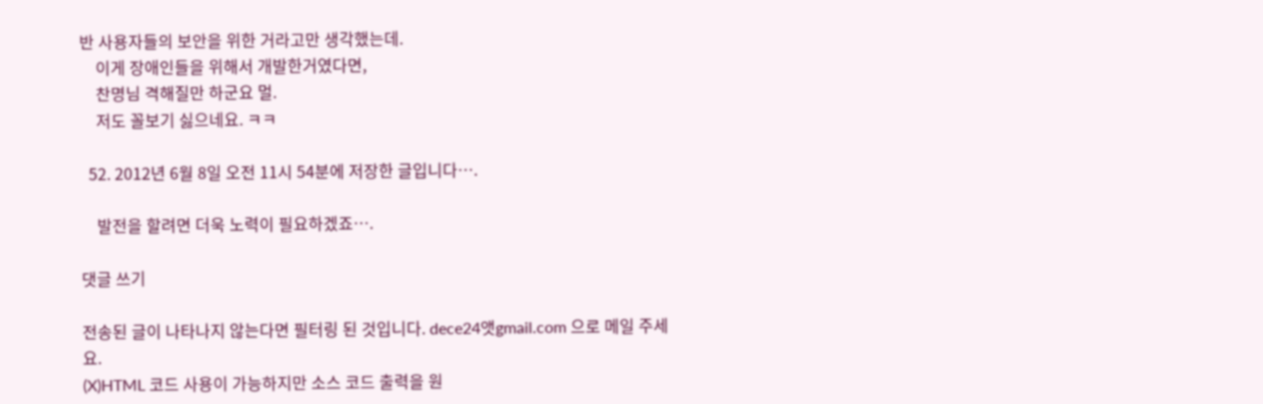반 사용자들의 보안을 위한 거라고만 생각했는데.
    이게 장애인들을 위해서 개발한거였다면,
    찬명님 격해질만 하군요 멀.
    저도 꼴보기 싫으네요. ㅋㅋ

  52. 2012년 6월 8일 오전 11시 54분에 저장한 글입니다….

    발전을 할려면 더욱 노력이 필요하겠죠….

댓글 쓰기

전송된 글이 나타나지 않는다면 필터링 된 것입니다. dece24앳gmail.com 으로 메일 주세요.
(X)HTML 코드 사용이 가능하지만 소스 코드 출력을 원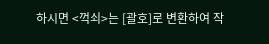하시면 <꺽쇠>는 [괄호]로 변환하여 작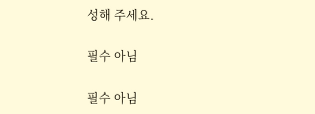성해 주세요.

필수 아님

필수 아님